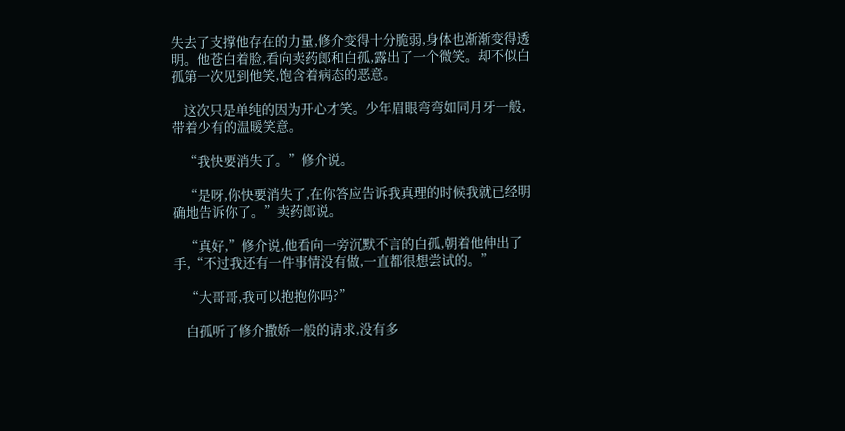失去了支撑他存在的力量,修介变得十分脆弱,身体也渐渐变得透明。他苍白着脸,看向卖药郎和白孤,露出了一个微笑。却不似白孤第一次见到他笑,饱含着病态的恶意。

    这次只是单纯的因为开心才笑。少年眉眼弯弯如同月牙一般,带着少有的温暖笑意。

    “我快要消失了。”修介说。

    “是呀,你快要消失了,在你答应告诉我真理的时候我就已经明确地告诉你了。”卖药郎说。

    “真好,”修介说,他看向一旁沉默不言的白孤,朝着他伸出了手,“不过我还有一件事情没有做,一直都很想尝试的。”

    “大哥哥,我可以抱抱你吗?”

    白孤听了修介撒娇一般的请求,没有多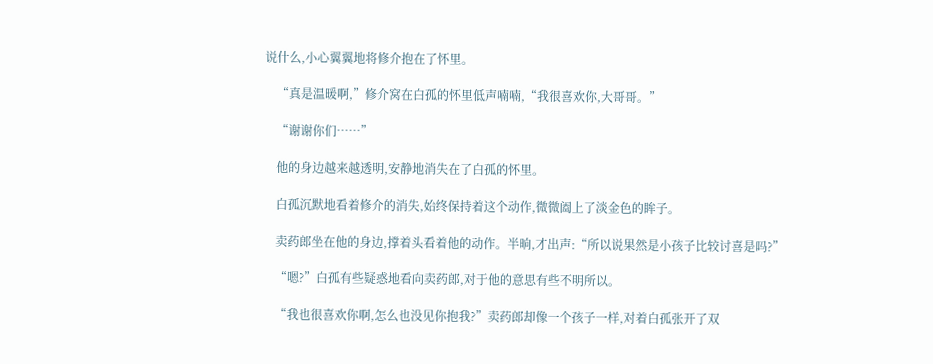说什么,小心翼翼地将修介抱在了怀里。

    “真是温暖啊,”修介窝在白孤的怀里低声喃喃,“我很喜欢你,大哥哥。”

    “谢谢你们……”

    他的身边越来越透明,安静地消失在了白孤的怀里。

    白孤沉默地看着修介的消失,始终保持着这个动作,微微阖上了淡金色的眸子。

    卖药郎坐在他的身边,撑着头看着他的动作。半晌,才出声:“所以说果然是小孩子比较讨喜是吗?”

    “嗯?”白孤有些疑惑地看向卖药郎,对于他的意思有些不明所以。

    “我也很喜欢你啊,怎么也没见你抱我?”卖药郎却像一个孩子一样,对着白孤张开了双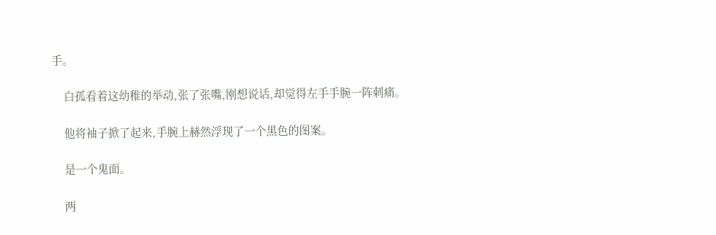手。

    白孤看着这幼稚的举动,张了张嘴,刚想说话,却觉得左手手腕一阵刺痛。

    他将袖子掀了起来,手腕上赫然浮现了一个黑色的图案。

    是一个鬼面。

    两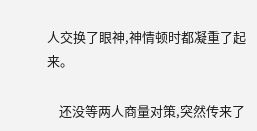人交换了眼神,神情顿时都凝重了起来。

    还没等两人商量对策,突然传来了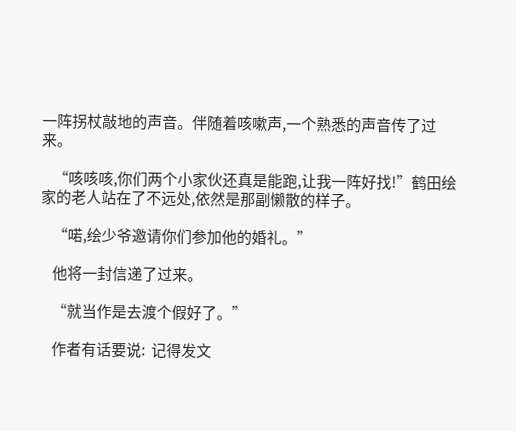一阵拐杖敲地的声音。伴随着咳嗽声,一个熟悉的声音传了过来。

    “咳咳咳,你们两个小家伙还真是能跑,让我一阵好找!”鹤田绘家的老人站在了不远处,依然是那副懒散的样子。

    “喏,绘少爷邀请你们参加他的婚礼。”

    他将一封信递了过来。

    “就当作是去渡个假好了。”

    作者有话要说:  记得发文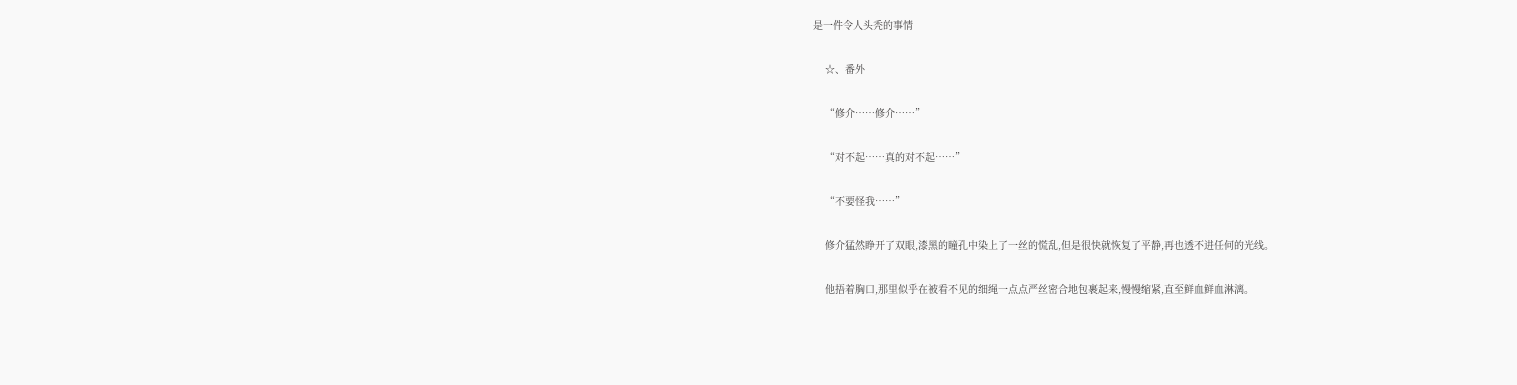是一件令人头秃的事情

    ☆、番外

    “修介……修介……”

    “对不起……真的对不起……”

    “不要怪我……”

    修介猛然睁开了双眼,漆黑的瞳孔中染上了一丝的慌乱,但是很快就恢复了平静,再也透不进任何的光线。

    他捂着胸口,那里似乎在被看不见的细绳一点点严丝密合地包裹起来,慢慢缩紧,直至鲜血鲜血淋漓。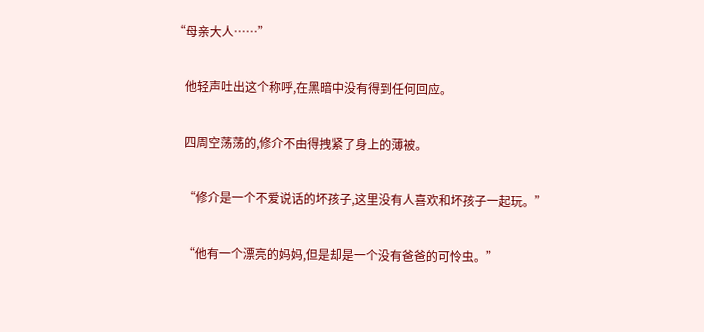“母亲大人……”

    他轻声吐出这个称呼,在黑暗中没有得到任何回应。

    四周空荡荡的,修介不由得拽紧了身上的薄被。

    “修介是一个不爱说话的坏孩子,这里没有人喜欢和坏孩子一起玩。”

    “他有一个漂亮的妈妈,但是却是一个没有爸爸的可怜虫。”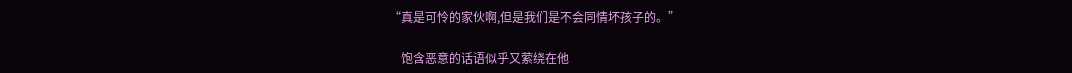“真是可怜的家伙啊,但是我们是不会同情坏孩子的。”

    饱含恶意的话语似乎又萦绕在他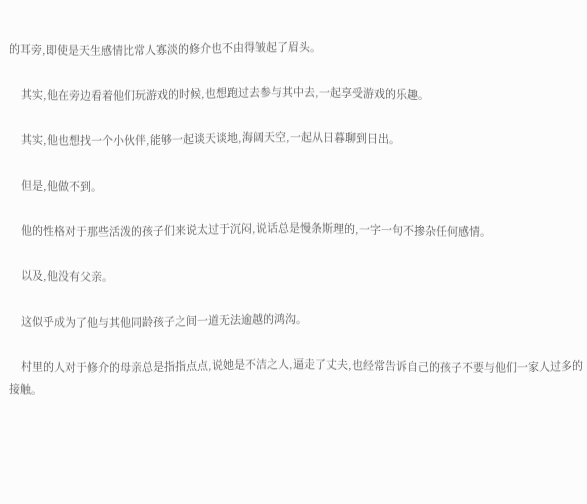的耳旁,即使是天生感情比常人寡淡的修介也不由得皱起了眉头。

    其实,他在旁边看着他们玩游戏的时候,也想跑过去参与其中去,一起享受游戏的乐趣。

    其实,他也想找一个小伙伴,能够一起谈天谈地,海阔天空,一起从日暮聊到日出。

    但是,他做不到。

    他的性格对于那些活泼的孩子们来说太过于沉闷,说话总是慢条斯理的,一字一句不掺杂任何感情。

    以及,他没有父亲。

    这似乎成为了他与其他同龄孩子之间一道无法逾越的鸿沟。

    村里的人对于修介的母亲总是指指点点,说她是不洁之人,逼走了丈夫,也经常告诉自己的孩子不要与他们一家人过多的接触。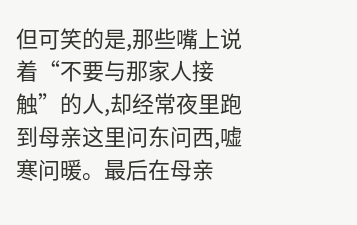但可笑的是,那些嘴上说着“不要与那家人接触”的人,却经常夜里跑到母亲这里问东问西,嘘寒问暖。最后在母亲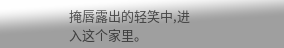掩唇露出的轻笑中,进入这个家里。